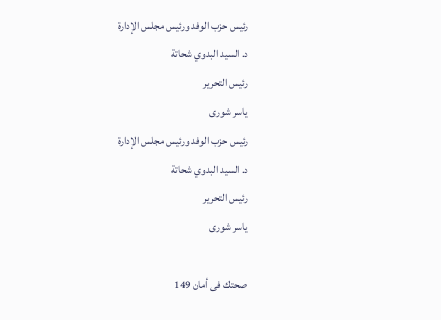رئيس حزب الوفد ورئيس مجلس الإدارة
د. السيد البدوي شحاتة
رئيس التحرير
ياسر شورى
رئيس حزب الوفد ورئيس مجلس الإدارة
د. السيد البدوي شحاتة
رئيس التحرير
ياسر شورى

صحتك فى أمان 149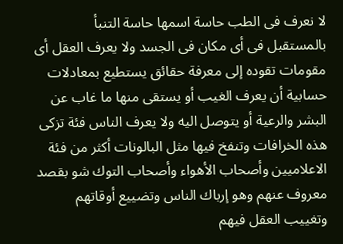لا نعرف فى الطب حاسة اسمها حاسة التنبأ بالمستقبل فى أى مكان فى الجسد ولا يعرف العقل أى مقومات تقوده إلى معرفة حقائق يستطيع بمعادلات حسابية أن يعرف الغيب أو يستقى منها ما غاب عن البشر والرعية أو يتوصل اليه ولا يعرف الناس فئة تزكى هذه الخرافات وتنفخ فيها مثل البالونات أكثر من فئة الاعلاميين وأصحاب الأهواء وأصحاب التوك شو بقصد معروف عنهم وهو إرباك الناس وتضييع أوقاتهم وتغييب العقل فيهم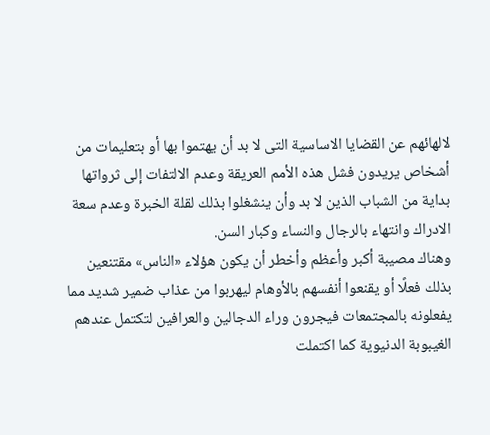لالهائهم عن القضايا الاساسية التى لا بد أن يهتموا بها أو بتعليمات من أشخاص يريدون فشل هذه الأمم العريقة وعدم الالتفات إلى ثرواتها بداية من الشباب الذين لا بد وأن ينشغلوا بذلك لقلة الخبرة وعدم سعة الادراك وانتهاء بالرجال والنساء وكبار السن.
وهناك مصيبة أكبر وأعظم وأخطر أن يكون هؤلاء «الناس» مقتنعين بذلك فعلًا أو يقنعوا أنفسهم بالأوهام ليهربوا من عذاب ضمير شديد مما يفعلونه بالمجتمعات فيجرون وراء الدجالين والعرافين لتكتمل عندهم الغيبوبة الدنيوية كما اكتملت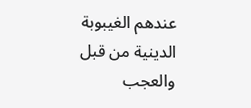عندهم الغيبوبة الدينية من قبل والعجب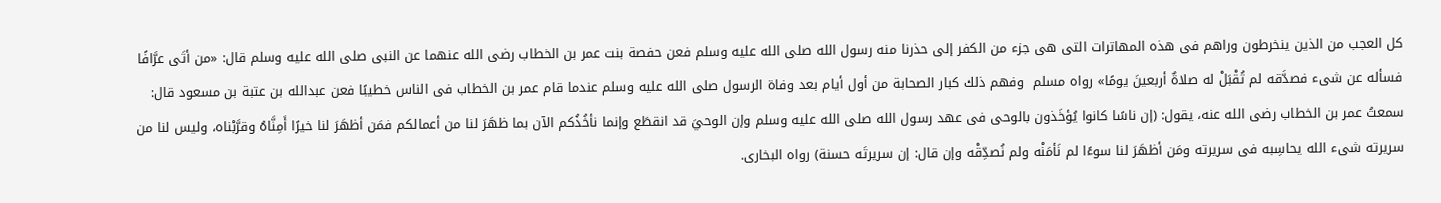كل العجب من الذين ينخرطون وراهم فى هذه المهاترات التى هى جزء من الكفر إلى حذرنا منه رسول الله صلى الله عليه وسلم فعن حفصة بنت عمر بن الخطاب رضى الله عنهما عن النبى صلى الله عليه وسلم قال: «من أتَى عرَّافًا فسأله عن شىء فصدَّقه لم تُقْبَلْ له صلاةٌ أربعينَ يومًا» رواه مسلم  وفهم ذلك كبار الصحابة من أول أيام بعد وفاة الرسول صلى الله عليه وسلم عندما قام عمر بن الخطاب فى الناس خطيبًا فعن عبدالله بن عتبة بن مسعود قال: سمعتُ عمر بن الخطاب رضى الله عنه، يقول: (إن ناسًا كانوا يُؤخَذون بالوحى فى عهد رسول الله صلى الله عليه وسلم وإن الوحيَ قد انقطَع وإنما نأخُذُكم الآن بما ظهَرَ لنا من أعمالكم فمَن أظهَرَ لنا خيرًا أَمِنَّاهُ وقرَّبْناه، وليس لنا من سريرته شىء الله يحاسِبه فى سريرته ومَن أظهَرَ لنا سوءًا لم نَأمَنْه ولم نُصدِّقْه وإن قال: إن سريرتَه حسنة) رواه البخارى.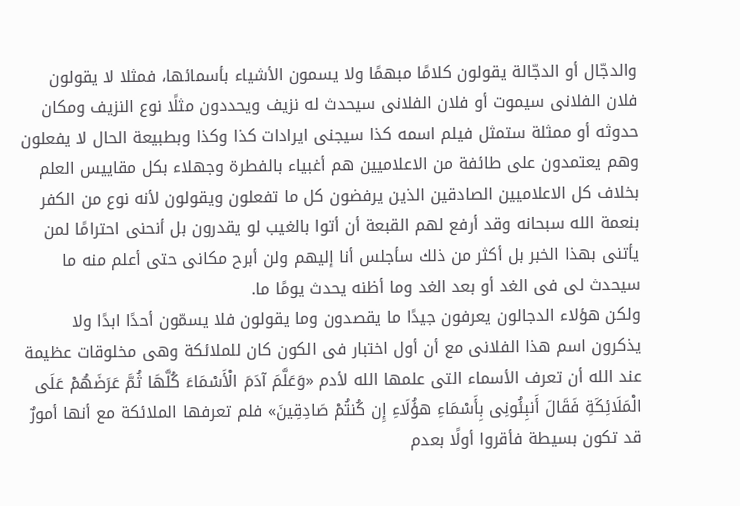والدجّال أو الدجّالة يقولون كلامًا مبهمًا ولا يسمون الأشياء بأسمائها، فمثلا لا يقولون فلان الفلانى سيموت أو فلان الفلانى سيحدث له نزيف ويحددون مثلًا نوع النزيف ومكان حدوثه أو ممثلة ستمثل فيلم اسمه كذا سيجنى ايرادات كذا وكذا وبطبيعة الحال لا يفعلون وهم يعتمدون على طائفة من الاعلاميين هم أغبياء بالفطرة وجهلاء بكل مقاييس العلم بخلاف كل الاعلاميين الصادقين الذين يرفضون كل ما تفعلون ويقولون لأنه نوع من الكفر بنعمة الله سبحانه وقد أرفع لهم القبعة أن أتوا بالغيب لو يقدرون بل أنحنى احترامًا لمن يأتنى بهذا الخبر بل أكثر من ذلك سأجلس أنا إليهم ولن أبرح مكانى حتى أعلم منه ما سيحدث لى فى الغد أو بعد الغد وما أظنه يحدث يومًا ما.
ولكن هؤلاء الدجالون يعرفون جيدًا ما يقصدون وما يقولون فلا يسمّون أحدًا ابدًا ولا يذكرون اسم هذا الفلانى مع أن أول اختبار فى الكون كان للملائكة وهى مخلوقات عظيمة عند الله أن تعرف الأسماء التى علمها الله لأدم «وَعَلَّمَ آدَمَ الْأَسْمَاءَ كُلَّهَا ثُمَّ عَرَضَهُمْ عَلَى الْمَلَائِكَةِ فَقَالَ أَنبِئُونِى بِأَسْمَاءِ هؤُلَاءِ إِن كُنتُمْ صَادِقِينَ» فلم تعرفها الملائكة مع أنها أمورٌ قد تكون بسيطة فأقروا أولًا بعدم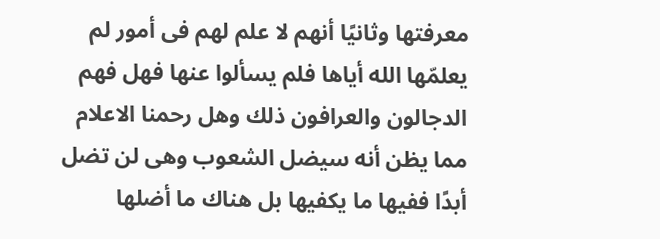معرفتها وثانيًا أنهم لا علم لهم فى أمور لم يعلمّها الله أياها فلم يسألوا عنها فهل فهم الدجالون والعرافون ذلك وهل رحمنا الاعلام مما يظن أنه سيضل الشعوب وهى لن تضل أبدًا ففيها ما يكفيها بل هناك ما أضلها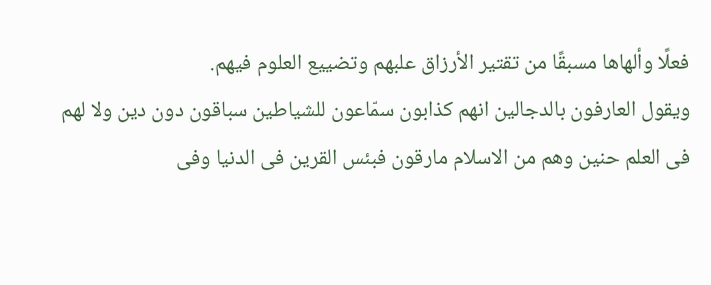فعلًا وألهاها مسبقًا من تقتير الأرزاق علبهم وتضييع العلوم فيهم.
ويقول العارفون بالدجالين انهم كذابون سمّاعون للشياطين سباقون دون دين ولا لهم فى العلم حنين وهم من الاسلام مارقون فبئس القرين فى الدنيا وفى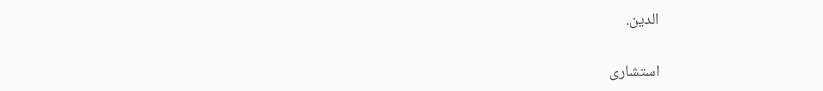الدين.

استشارى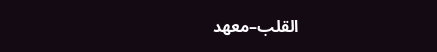القلب–معهد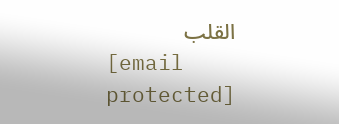القلب
[email protected]